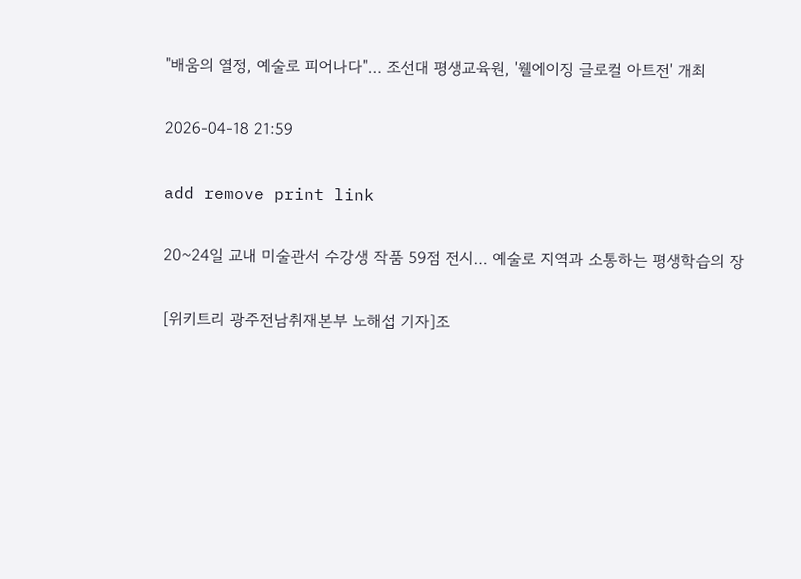"배움의 열정, 예술로 피어나다"… 조선대 평생교육원, '웰에이징 글로컬 아트전' 개최

2026-04-18 21:59

add remove print link

20~24일 교내 미술관서 수강생 작품 59점 전시… 예술로 지역과 소통하는 평생학습의 장

[위키트리 광주전남취재본부 노해섭 기자]조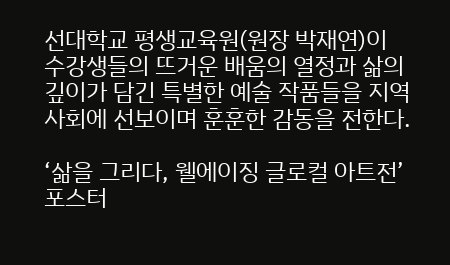선대학교 평생교육원(원장 박재연)이 수강생들의 뜨거운 배움의 열정과 삶의 깊이가 담긴 특별한 예술 작품들을 지역 사회에 선보이며 훈훈한 감동을 전한다.

‘삶을 그리다, 웰에이징 글로컬 아트전’ 포스터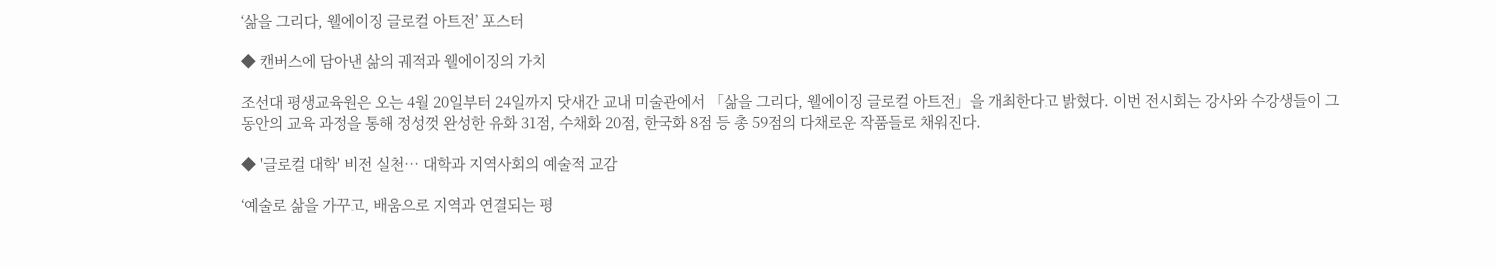‘삶을 그리다, 웰에이징 글로컬 아트전’ 포스터

◆ 캔버스에 담아낸 삶의 궤적과 웰에이징의 가치

조선대 평생교육원은 오는 4월 20일부터 24일까지 닷새간 교내 미술관에서 「삶을 그리다, 웰에이징 글로컬 아트전」을 개최한다고 밝혔다. 이번 전시회는 강사와 수강생들이 그동안의 교육 과정을 통해 정성껏 완성한 유화 31점, 수채화 20점, 한국화 8점 등 총 59점의 다채로운 작품들로 채워진다.

◆ '글로컬 대학' 비전 실천… 대학과 지역사회의 예술적 교감

‘예술로 삶을 가꾸고, 배움으로 지역과 연결되는 평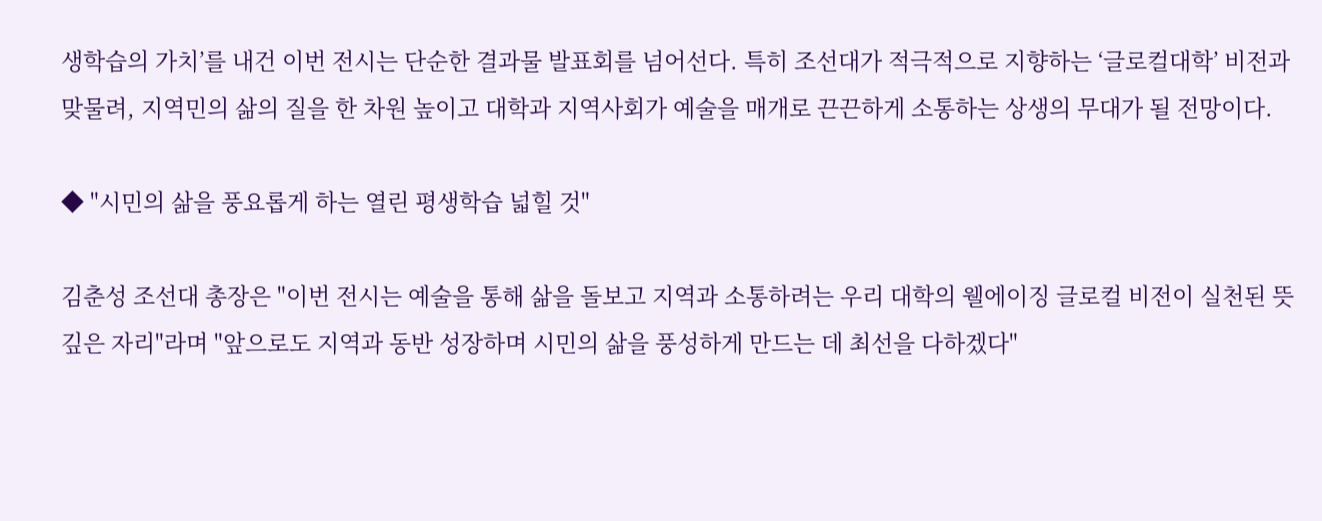생학습의 가치’를 내건 이번 전시는 단순한 결과물 발표회를 넘어선다. 특히 조선대가 적극적으로 지향하는 ‘글로컬대학’ 비전과 맞물려, 지역민의 삶의 질을 한 차원 높이고 대학과 지역사회가 예술을 매개로 끈끈하게 소통하는 상생의 무대가 될 전망이다.

◆ "시민의 삶을 풍요롭게 하는 열린 평생학습 넓힐 것"

김춘성 조선대 총장은 "이번 전시는 예술을 통해 삶을 돌보고 지역과 소통하려는 우리 대학의 웰에이징 글로컬 비전이 실천된 뜻깊은 자리"라며 "앞으로도 지역과 동반 성장하며 시민의 삶을 풍성하게 만드는 데 최선을 다하겠다"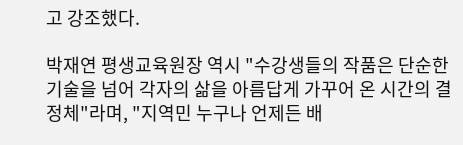고 강조했다.

박재연 평생교육원장 역시 "수강생들의 작품은 단순한 기술을 넘어 각자의 삶을 아름답게 가꾸어 온 시간의 결정체"라며, "지역민 누구나 언제든 배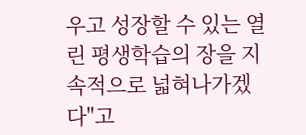우고 성장할 수 있는 열린 평생학습의 장을 지속적으로 넓혀나가겠다"고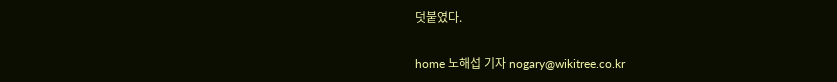덧붙였다.

home 노해섭 기자 nogary@wikitree.co.kr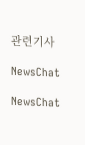관련기사

NewsChat

NewsChat